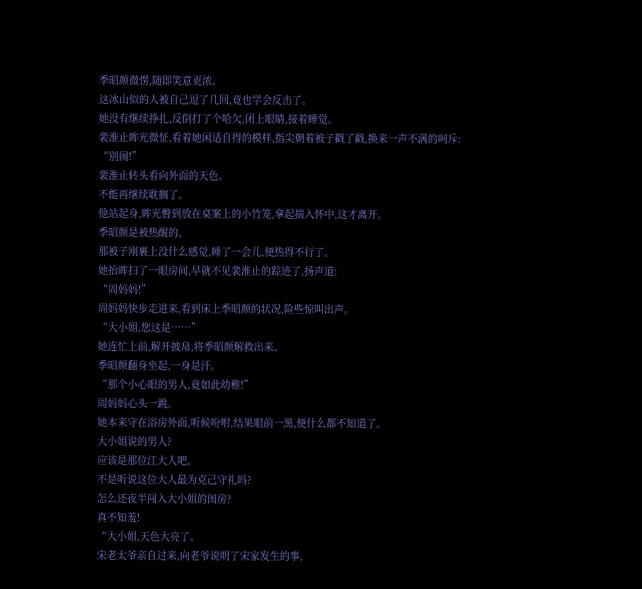季昭颜微愣,随即笑意更浓。
这冰山似的人被自己逗了几回,竟也学会反击了。
她没有继续挣扎,反倒打了个哈欠,闭上眼睛,接着睡觉。
裴淮止眸光微怔,看着她闲适自得的模样,指尖朝着被子戳了戳,换来一声不满的呵斥:
“别闹!”
裴淮止转头看向外面的天色。
不能再继续耽搁了。
他站起身,眸光瞥到放在桌案上的小竹笼,拿起揣入怀中,这才离开。
季昭颜是被热醒的。
那被子刚裹上没什么感觉,睡了一会儿,便热得不行了。
她抬眸扫了一眼房间,早就不见裴淮止的踪迹了,扬声道:
“周妈妈!”
周妈妈快步走进来,看到床上季昭颜的状况,险些惊叫出声。
“大小姐,您这是……”
她连忙上前,解开披帛,将季昭颜解救出来。
季昭颜翻身坐起,一身是汗。
“那个小心眼的男人,竟如此幼稚!”
周妈妈心头一跳。
她本来守在浴房外面,听候吩咐,结果眼前一黑,便什么都不知道了。
大小姐说的男人?
应该是那位江大人吧。
不是听说这位大人最为克己守礼吗?
怎么还夜半闯入大小姐的闺房?
真不知羞!
“大小姐,天色大亮了。
宋老太爷亲自过来,向老爷说明了宋家发生的事,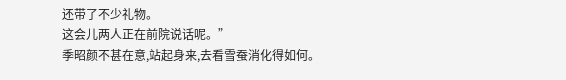还带了不少礼物。
这会儿两人正在前院说话呢。”
季昭颜不甚在意,站起身来,去看雪蚕消化得如何。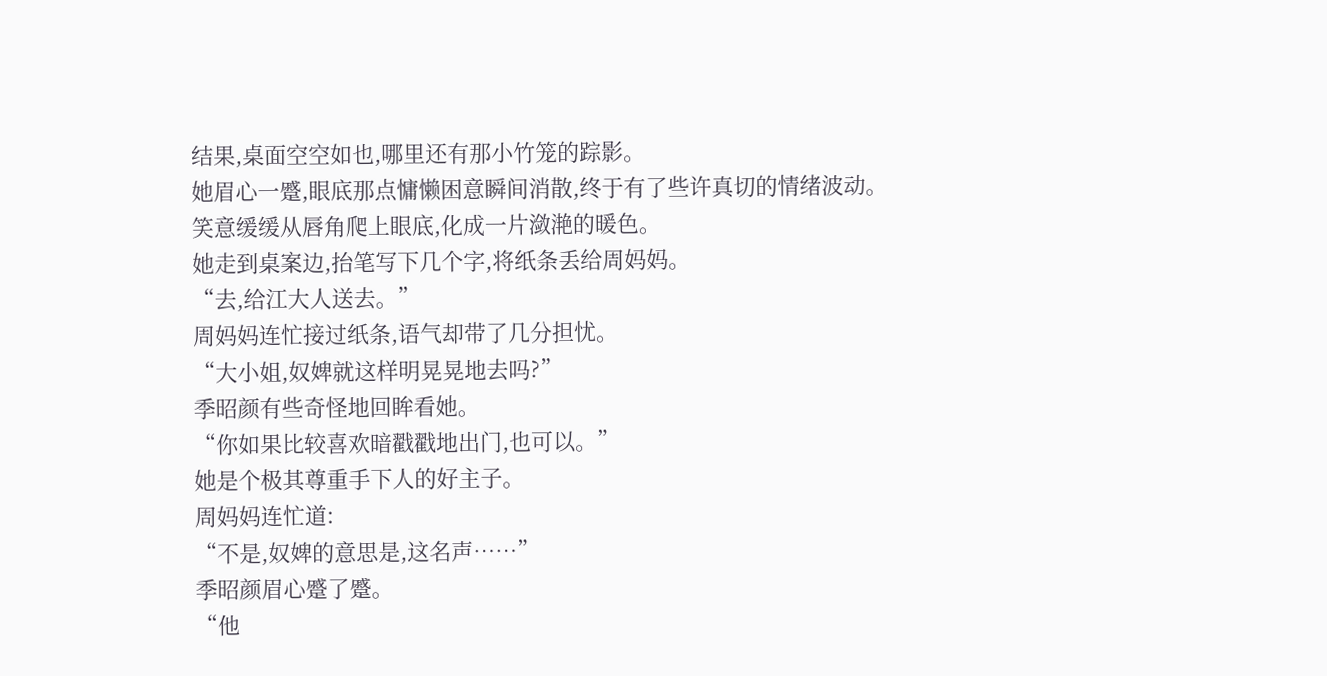结果,桌面空空如也,哪里还有那小竹笼的踪影。
她眉心一蹙,眼底那点慵懒困意瞬间消散,终于有了些许真切的情绪波动。
笑意缓缓从唇角爬上眼底,化成一片潋滟的暖色。
她走到桌案边,抬笔写下几个字,将纸条丢给周妈妈。
“去,给江大人送去。”
周妈妈连忙接过纸条,语气却带了几分担忧。
“大小姐,奴婢就这样明晃晃地去吗?”
季昭颜有些奇怪地回眸看她。
“你如果比较喜欢暗戳戳地出门,也可以。”
她是个极其尊重手下人的好主子。
周妈妈连忙道:
“不是,奴婢的意思是,这名声……”
季昭颜眉心蹙了蹙。
“他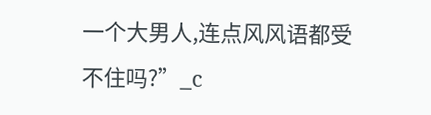一个大男人,连点风风语都受不住吗?”_c